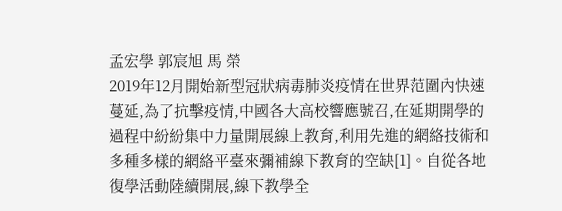孟宏學 郭宸旭 馬 榮
2019年12月開始新型冠狀病毒肺炎疫情在世界范圍內快速蔓延,為了抗擊疫情,中國各大高校響應號召,在延期開學的過程中紛紛集中力量開展線上教育,利用先進的網絡技術和多種多樣的網絡平臺來彌補線下教育的空缺[1]。自從各地復學活動陸續開展,線下教學全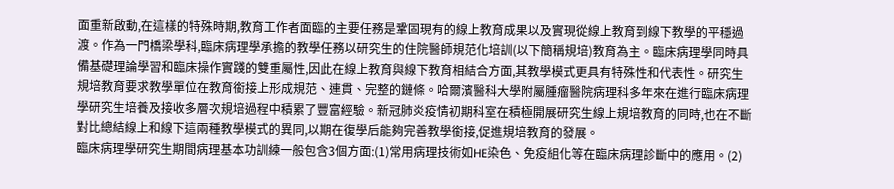面重新啟動,在這樣的特殊時期,教育工作者面臨的主要任務是鞏固現有的線上教育成果以及實現從線上教育到線下教學的平穩過渡。作為一門橋梁學科,臨床病理學承擔的教學任務以研究生的住院醫師規范化培訓(以下簡稱規培)教育為主。臨床病理學同時具備基礎理論學習和臨床操作實踐的雙重屬性,因此在線上教育與線下教育相結合方面,其教學模式更具有特殊性和代表性。研究生規培教育要求教學單位在教育銜接上形成規范、連貫、完整的鏈條。哈爾濱醫科大學附屬腫瘤醫院病理科多年來在進行臨床病理學研究生培養及接收多層次規培過程中積累了豐富經驗。新冠肺炎疫情初期科室在積極開展研究生線上規培教育的同時,也在不斷對比總結線上和線下這兩種教學模式的異同,以期在復學后能夠完善教學銜接,促進規培教育的發展。
臨床病理學研究生期間病理基本功訓練一般包含3個方面:(1)常用病理技術如HE染色、免疫組化等在臨床病理診斷中的應用。(2)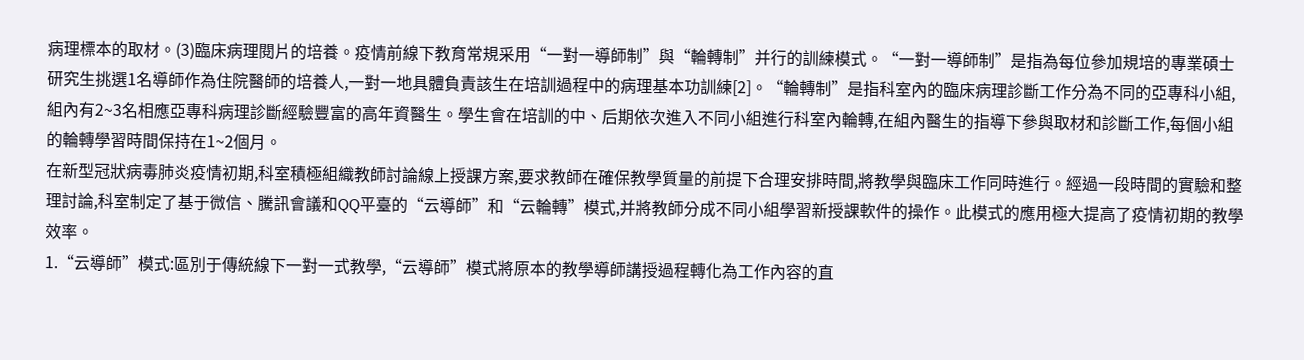病理標本的取材。(3)臨床病理閱片的培養。疫情前線下教育常規采用“一對一導師制”與“輪轉制”并行的訓練模式。“一對一導師制”是指為每位參加規培的專業碩士研究生挑選1名導師作為住院醫師的培養人,一對一地具體負責該生在培訓過程中的病理基本功訓練[2]。“輪轉制”是指科室內的臨床病理診斷工作分為不同的亞專科小組,組內有2~3名相應亞專科病理診斷經驗豐富的高年資醫生。學生會在培訓的中、后期依次進入不同小組進行科室內輪轉,在組內醫生的指導下參與取材和診斷工作,每個小組的輪轉學習時間保持在1~2個月。
在新型冠狀病毒肺炎疫情初期,科室積極組織教師討論線上授課方案,要求教師在確保教學質量的前提下合理安排時間,將教學與臨床工作同時進行。經過一段時間的實驗和整理討論,科室制定了基于微信、騰訊會議和QQ平臺的“云導師”和“云輪轉”模式,并將教師分成不同小組學習新授課軟件的操作。此模式的應用極大提高了疫情初期的教學效率。
1.“云導師”模式:區別于傳統線下一對一式教學,“云導師”模式將原本的教學導師講授過程轉化為工作內容的直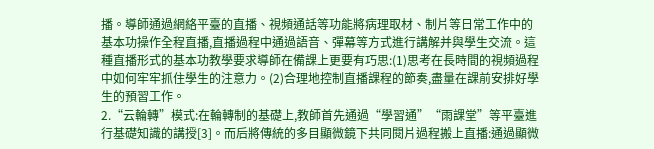播。導師通過網絡平臺的直播、視頻通話等功能將病理取材、制片等日常工作中的基本功操作全程直播,直播過程中通過語音、彈幕等方式進行講解并與學生交流。這種直播形式的基本功教學要求導師在備課上更要有巧思:(1)思考在長時間的視頻過程中如何牢牢抓住學生的注意力。(2)合理地控制直播課程的節奏,盡量在課前安排好學生的預習工作。
2.“云輪轉”模式:在輪轉制的基礎上,教師首先通過“學習通”“雨課堂”等平臺進行基礎知識的講授[3]。而后將傳統的多目顯微鏡下共同閱片過程搬上直播:通過顯微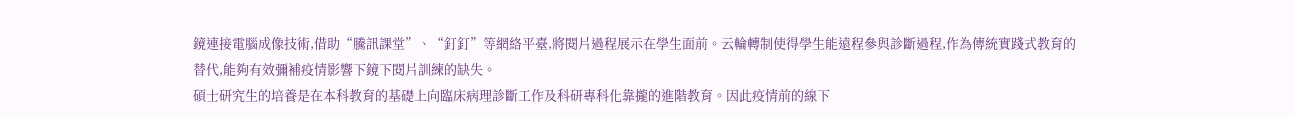鏡連接電腦成像技術,借助“騰訊課堂”、“釘釘”等網絡平臺,將閱片過程展示在學生面前。云輪轉制使得學生能遠程參與診斷過程,作為傳統實踐式教育的替代,能夠有效彌補疫情影響下鏡下閱片訓練的缺失。
碩士研究生的培養是在本科教育的基礎上向臨床病理診斷工作及科研專科化靠攏的進階教育。因此疫情前的線下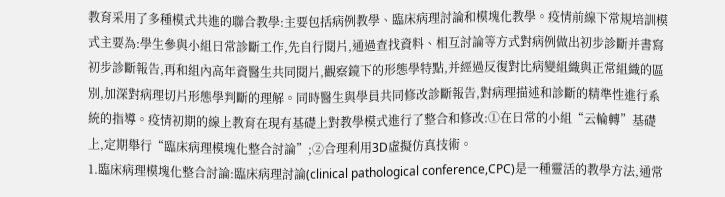教育采用了多種模式共進的聯合教學:主要包括病例教學、臨床病理討論和模塊化教學。疫情前線下常規培訓模式主要為:學生參與小組日常診斷工作,先自行閱片,通過查找資料、相互討論等方式對病例做出初步診斷并書寫初步診斷報告,再和組內高年資醫生共同閱片,觀察鏡下的形態學特點,并經過反復對比病變組織與正常組織的區別,加深對病理切片形態學判斷的理解。同時醫生與學員共同修改診斷報告,對病理描述和診斷的精準性進行系統的指導。疫情初期的線上教育在現有基礎上對教學模式進行了整合和修改:①在日常的小組“云輪轉”基礎上,定期舉行“臨床病理模塊化整合討論”;②合理利用3D虛擬仿真技術。
1.臨床病理模塊化整合討論:臨床病理討論(clinical pathological conference,CPC)是一種靈活的教學方法,通常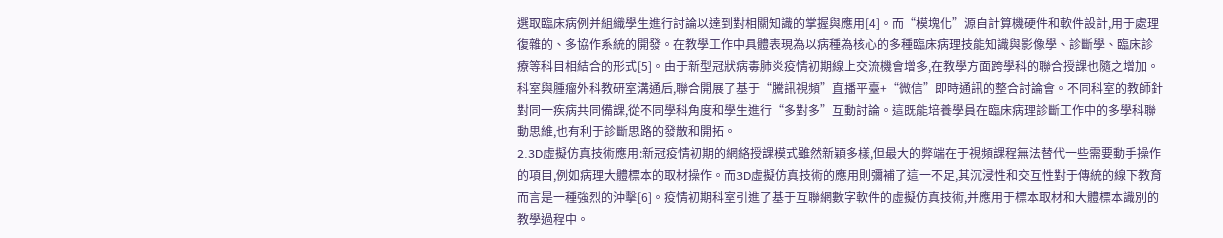選取臨床病例并組織學生進行討論以達到對相關知識的掌握與應用[4]。而“模塊化”源自計算機硬件和軟件設計,用于處理復雜的、多協作系統的開發。在教學工作中具體表現為以病種為核心的多種臨床病理技能知識與影像學、診斷學、臨床診療等科目相結合的形式[5]。由于新型冠狀病毒肺炎疫情初期線上交流機會增多,在教學方面跨學科的聯合授課也隨之增加。科室與腫瘤外科教研室溝通后,聯合開展了基于“騰訊視頻”直播平臺+“微信”即時通訊的整合討論會。不同科室的教師針對同一疾病共同備課,從不同學科角度和學生進行“多對多”互動討論。這既能培養學員在臨床病理診斷工作中的多學科聯動思維,也有利于診斷思路的發散和開拓。
2.3D虛擬仿真技術應用:新冠疫情初期的網絡授課模式雖然新穎多樣,但最大的弊端在于視頻課程無法替代一些需要動手操作的項目,例如病理大體標本的取材操作。而3D虛擬仿真技術的應用則彌補了這一不足,其沉浸性和交互性對于傳統的線下教育而言是一種強烈的沖擊[6]。疫情初期科室引進了基于互聯網數字軟件的虛擬仿真技術,并應用于標本取材和大體標本識別的教學過程中。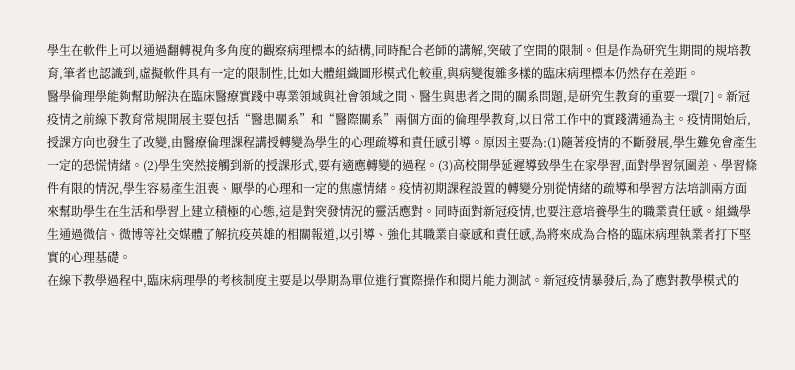學生在軟件上可以通過翻轉視角多角度的觀察病理標本的結構,同時配合老師的講解,突破了空間的限制。但是作為研究生期間的規培教育,筆者也認識到,虛擬軟件具有一定的限制性,比如大體組織圖形模式化較重,與病變復雜多樣的臨床病理標本仍然存在差距。
醫學倫理學能夠幫助解決在臨床醫療實踐中專業領域與社會領域之間、醫生與患者之間的關系問題,是研究生教育的重要一環[7]。新冠疫情之前線下教育常規開展主要包括“醫患關系”和“醫際關系”兩個方面的倫理學教育,以日常工作中的實踐溝通為主。疫情開始后,授課方向也發生了改變,由醫療倫理課程講授轉變為學生的心理疏導和責任感引導。原因主要為:(1)隨著疫情的不斷發展,學生難免會產生一定的恐慌情緒。(2)學生突然接觸到新的授課形式,要有適應轉變的過程。(3)高校開學延遲導致學生在家學習,面對學習氛圍差、學習條件有限的情況,學生容易產生沮喪、厭學的心理和一定的焦慮情緒。疫情初期課程設置的轉變分別從情緒的疏導和學習方法培訓兩方面來幫助學生在生活和學習上建立積極的心態,這是對突發情況的靈活應對。同時面對新冠疫情,也要注意培養學生的職業責任感。組織學生通過微信、微博等社交媒體了解抗疫英雄的相關報道,以引導、強化其職業自豪感和責任感,為將來成為合格的臨床病理執業者打下堅實的心理基礎。
在線下教學過程中,臨床病理學的考核制度主要是以學期為單位進行實際操作和閱片能力測試。新冠疫情暴發后,為了應對教學模式的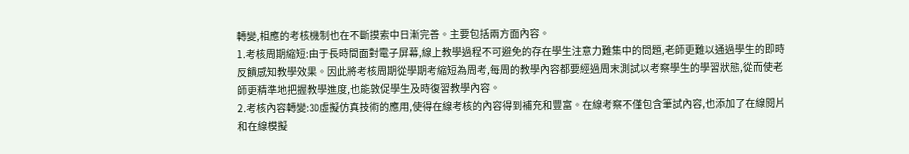轉變,相應的考核機制也在不斷摸索中日漸完善。主要包括兩方面內容。
1.考核周期縮短:由于長時間面對電子屏幕,線上教學過程不可避免的存在學生注意力難集中的問題,老師更難以通過學生的即時反饋感知教學效果。因此將考核周期從學期考縮短為周考,每周的教學內容都要經過周末測試以考察學生的學習狀態,從而使老師更精準地把握教學進度,也能敦促學生及時復習教學內容。
2.考核內容轉變:3D虛擬仿真技術的應用,使得在線考核的內容得到補充和豐富。在線考察不僅包含筆試內容,也添加了在線閱片和在線模擬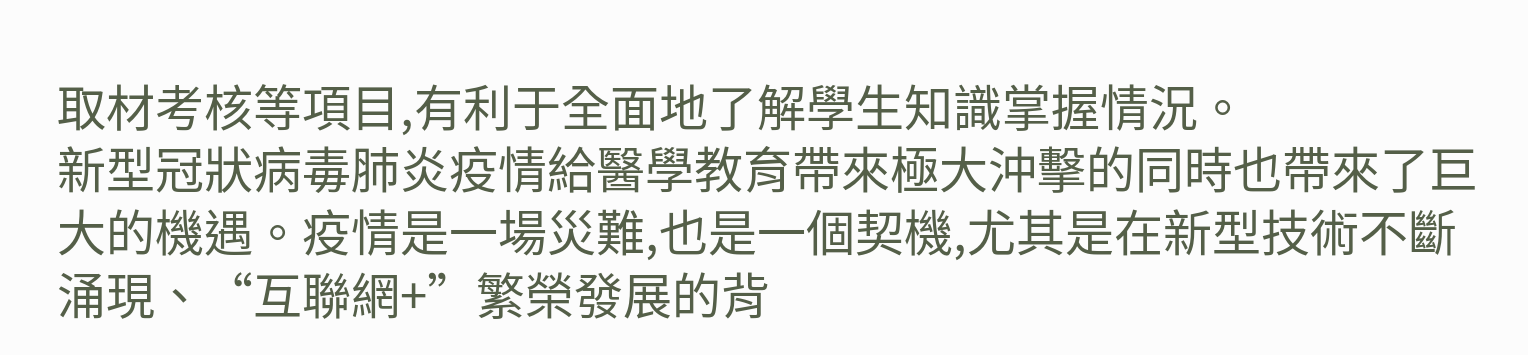取材考核等項目,有利于全面地了解學生知識掌握情況。
新型冠狀病毒肺炎疫情給醫學教育帶來極大沖擊的同時也帶來了巨大的機遇。疫情是一場災難,也是一個契機,尤其是在新型技術不斷涌現、“互聯網+”繁榮發展的背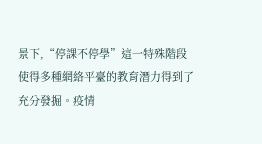景下,“停課不停學”這一特殊階段使得多種網絡平臺的教育潛力得到了充分發掘。疫情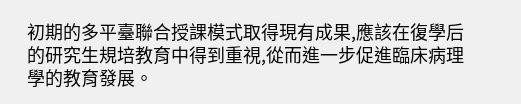初期的多平臺聯合授課模式取得現有成果,應該在復學后的研究生規培教育中得到重視,從而進一步促進臨床病理學的教育發展。